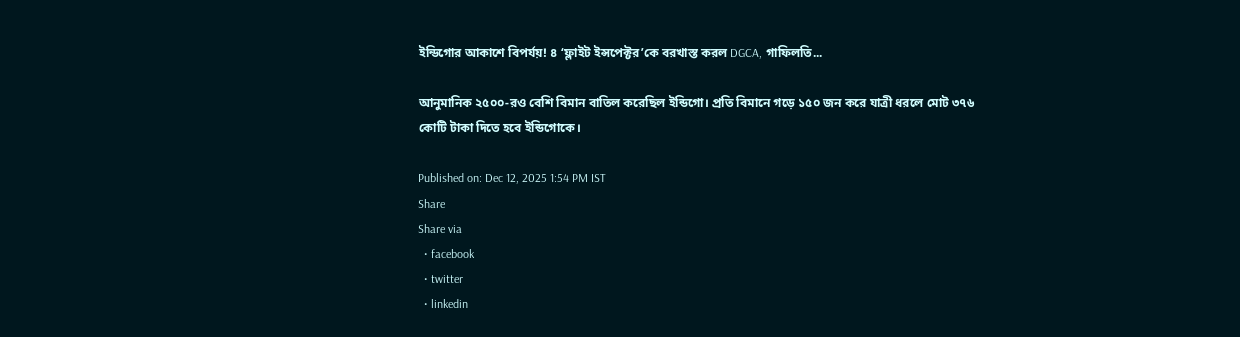ইন্ডিগোর আকাশে বিপর্যয়! ৪ ‘ফ্লাইট ইন্সপেক্টর’কে বরখাস্ত করল DGCA, গাফিলতি...

আনুমানিক ২৫০০-রও বেশি বিমান বাতিল করেছিল ইন্ডিগো। প্রতি বিমানে গড়ে ১৫০ জন করে যাত্রী ধরলে মোট ৩৭৬ কোটি টাকা দিতে হবে ইন্ডিগোকে।

Published on: Dec 12, 2025 1:54 PM IST
Share
Share via
  • facebook
  • twitter
  • linkedin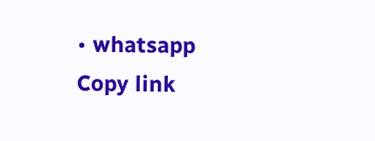• whatsapp
Copy link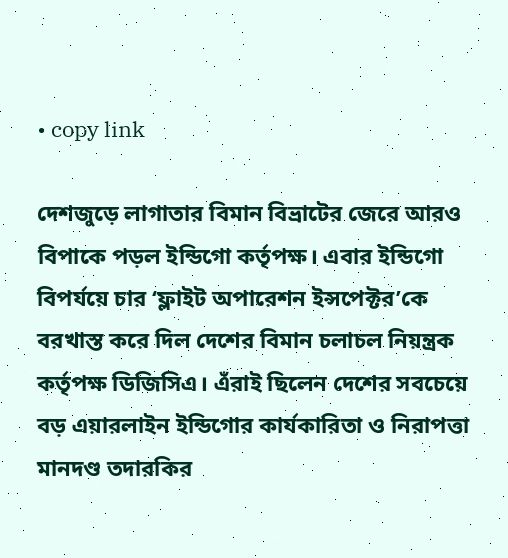• copy link

দেশজুড়ে লাগাতার বিমান বিভ্রাটের জেরে আরও বিপাকে পড়ল ইন্ডিগো কর্তৃপক্ষ। এবার ইন্ডিগো বিপর্যয়ে চার ‘ফ্লাইট অপারেশন ইন্সপেক্টর’কে বরখাস্ত করে দিল দেশের বিমান চলাচল নিয়ন্ত্রক কর্তৃপক্ষ ডিজিসিএ। এঁরাই ছিলেন দেশের সবচেয়ে বড় এয়ারলাইন ইন্ডিগোর কার্যকারিতা ও নিরাপত্তা মানদণ্ড তদারকির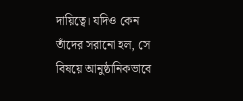দায়িত্বে। যদিও কেন তাঁদের সরানো হল, সে বিষয়ে আনুষ্ঠানিকভাবে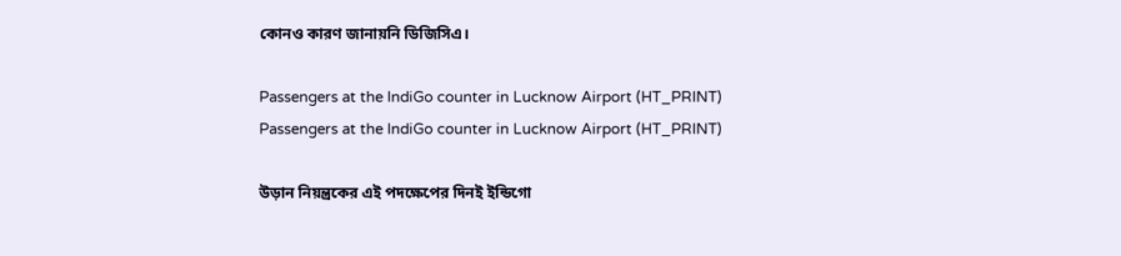কোনও কারণ জানায়নি ডিজিসিএ।

Passengers at the IndiGo counter in Lucknow Airport (HT_PRINT)
Passengers at the IndiGo counter in Lucknow Airport (HT_PRINT)

উড়ান নিয়ন্ত্রকের এই পদক্ষেপের দিনই ইন্ডিগো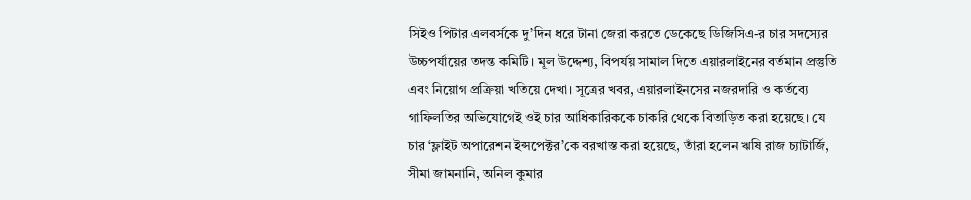সিইও পিটার এলবর্সকে দু’দিন ধরে টানা জেরা করতে ডেকেছে ডিজিসিএ-র চার সদস্যের উচ্চপর্যায়ের তদন্ত কমিটি। মূল উদ্দেশ্য, বিপর্যয় সামাল দিতে এয়ারলাইনের বর্তমান প্রস্তুতি এবং নিয়োগ প্রক্রিয়া খতিয়ে দেখা। সূত্রের খবর, এয়ারলাইনসের নজরদারি ও কর্তব্যে গাফিলতির অভিযোগেই ওই চার আধিকারিককে চাকরি থেকে বিতাড়িত করা হয়েছে। যে চার ‘ফ্লাইট অপারেশন ইন্সপেক্টর’কে বরখাস্ত করা হয়েছে, তাঁরা হলেন ঋষি রাজ চ্যাটার্জি, সীমা জামনানি, অনিল কুমার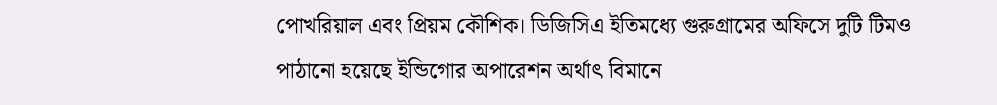পোখরিয়াল এবং প্রিয়ম কৌশিক। ডিজিসিএ ইতিমধ্যে গুরুগ্রামের অফিসে দুটি টিমও পাঠানো হয়েছে ইন্ডিগোর অপারেশন অর্থাৎ বিমানে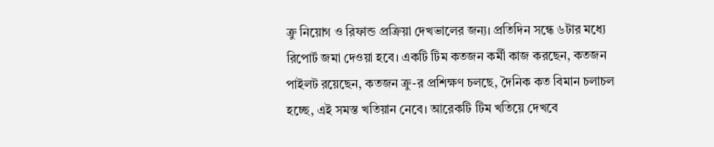ক্রু নিয়োগ ও রিফান্ড প্রক্রিয়া দেখভালের জন্য। প্রতিদিন সন্ধে ৬টার মধ্যে রিপোর্ট জমা দেওয়া হবে। একটি টিম কতজন কর্মী কাজ করছেন, কতজন পাইলট রয়েছেন, কতজন ক্রু-র প্রশিক্ষণ চলছে, দৈনিক কত বিমান চলাচল হচ্ছে, এই সমস্ত খতিয়ান নেবে। আরেকটি টিম খতিয়ে দেখবে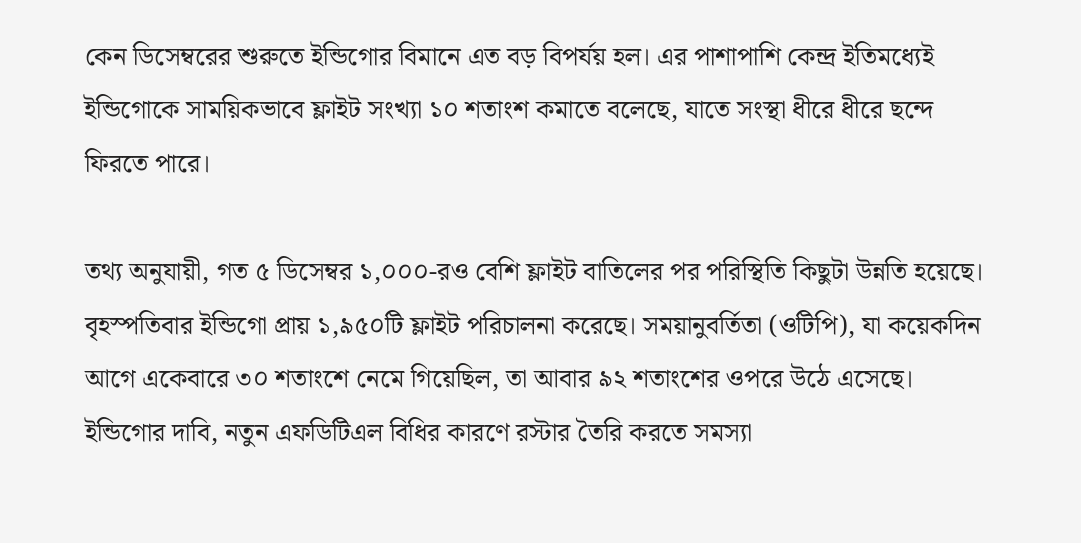কেন ডিসেম্বরের শুরুতে ইন্ডিগোর বিমানে এত বড় বিপর্যয় হল। এর পাশাপাশি কেন্দ্র ইতিমধ্যেই ইন্ডিগোকে সাময়িকভাবে ফ্লাইট সংখ্যা ১০ শতাংশ কমাতে বলেছে, যাতে সংস্থা ধীরে ধীরে ছন্দে ফিরতে পারে।

তথ্য অনুযায়ী, গত ৫ ডিসেম্বর ১,০০০-রও বেশি ফ্লাইট বাতিলের পর পরিস্থিতি কিছুটা উন্নতি হয়েছে। বৃহস্পতিবার ইন্ডিগো প্রায় ১,৯৫০টি ফ্লাইট পরিচালনা করেছে। সময়ানুবর্তিতা (ওটিপি), যা কয়েকদিন আগে একেবারে ৩০ শতাংশে নেমে গিয়েছিল, তা আবার ৯২ শতাংশের ওপরে উঠে এসেছে। ইন্ডিগোর দাবি, নতুন এফডিটিএল বিধির কারণে রস্টার তৈরি করতে সমস্যা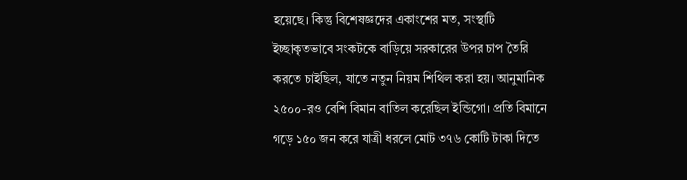হয়েছে। কিন্তু বিশেষজ্ঞদের একাংশের মত, সংস্থাটি ইচ্ছাকৃতভাবে সংকটকে বাড়িয়ে সরকারের উপর চাপ তৈরি করতে চাইছিল, যাতে নতুন নিয়ম শিথিল করা হয়। আনুমানিক ২৫০০-রও বেশি বিমান বাতিল করেছিল ইন্ডিগো। প্রতি বিমানে গড়ে ১৫০ জন করে যাত্রী ধরলে মোট ৩৭৬ কোটি টাকা দিতে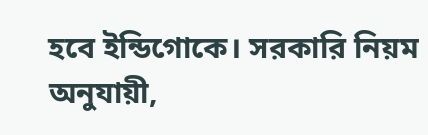হবে ইন্ডিগোকে। সরকারি নিয়ম অনুযায়ী,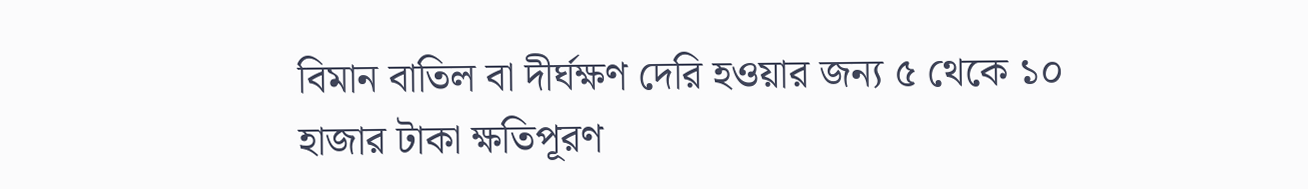বিমান বাতিল বা দীর্ঘক্ষণ দেরি হওয়ার জন্য ৫ থেকে ১০ হাজার টাকা ক্ষতিপূরণ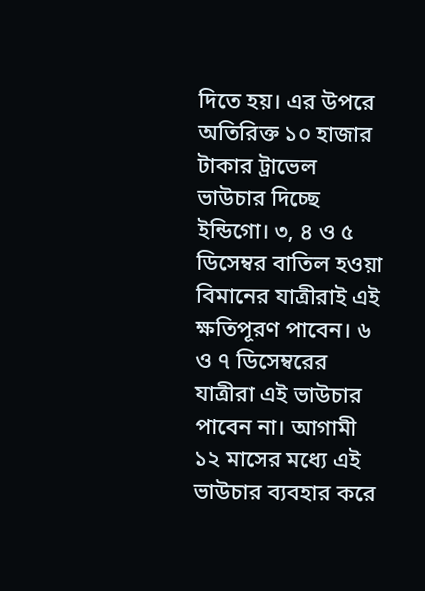দিতে হয়। এর উপরে অতিরিক্ত ১০ হাজার টাকার ট্রাভেল ভাউচার দিচ্ছে ইন্ডিগো। ৩, ৪ ও ৫ ডিসেম্বর বাতিল হওয়া বিমানের যাত্রীরাই এই ক্ষতিপূরণ পাবেন। ৬ ও ৭ ডিসেম্বরের যাত্রীরা এই ভাউচার পাবেন না। আগামী ১২ মাসের মধ্যে এই ভাউচার ব্যবহার করে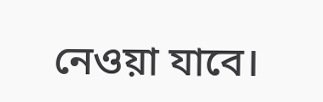নেওয়া যাবে।